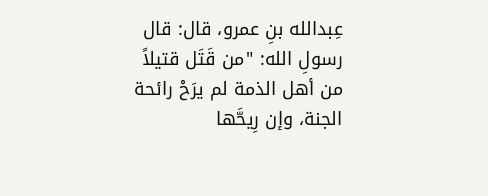عِبدالله بنِ عمرو، قال: قال رسولِ الله: "من قَتَل قتيلاً من أهل الذمة لم يرَحْ رائحة الجنة، وإن رِيحَّها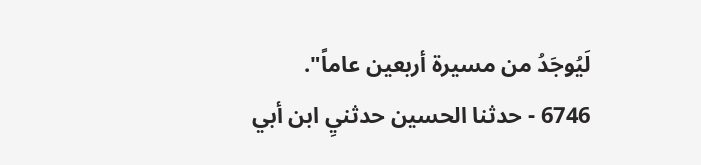لَيُوجَدُ من مسيرة أربعين عاماً".
6746 - حدثنا الحسين حدثنيِ ابن أبي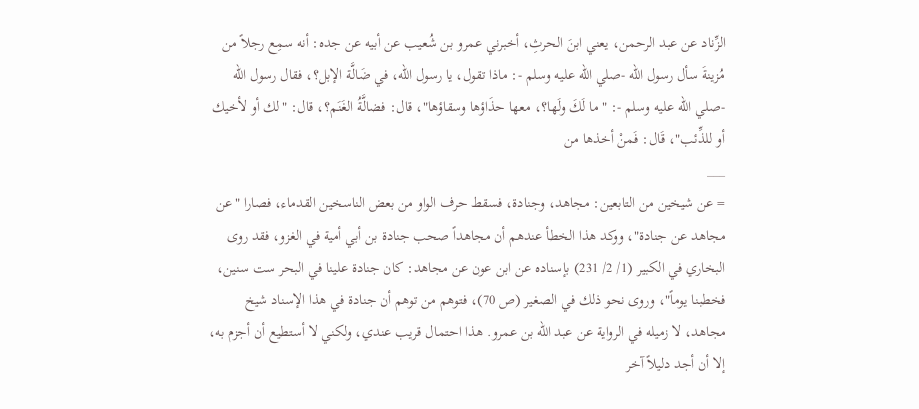الزِّناد عن عبد الرحمن، يعني ابنَ الحرثِ، أخبرني عمرو بن شُعيب عن أبيه عن جده: أنه سمِع رجلاً من مُزينةَ سأل رسول الله -صلي الله عليه وسلم -: ماذا تقول، يا رسول الله، في ضَالَّة الإبل؟، فقال رسول الله -صلي الله عليه وسلم -: "ما لَكَ ولَها؟، معها حذَاؤها وسقاؤها"، قال: فضالَّةُ الغَنَم؟، قال: "لك أو لأخيك أو للذِّئب"، قَال: فَمنْ أخذها من
___
= عن شيخين من التابعين: مجاهد، وجنادة، فسقط حرف الواو من بعض الناسخين القدماء، فصارا "عن مجاهد عن جنادة"، ووكد هذا الخطأ عندهم أن مجاهداً صحب جنادة بن أبي أمية في الغزو، فقد روى البخاري في الكبير (1/ 2/ 231) بإسناده عن ابن عون عن مجاهد: كان جنادة علينا في البحر ست سنين، فخطبنا يوماً"، وروى نحو ذلك في الصغير (ص 70)، فتوهم من توهم أن جنادة في هذا الإسناد شيخ مجاهد، لا زميله في الرواية عن عبد الله بن عمرو. هذا احتمال قريب عندي، ولكني لا أستطيع أن أجزم به، إلا أن أجد دليلاً آخر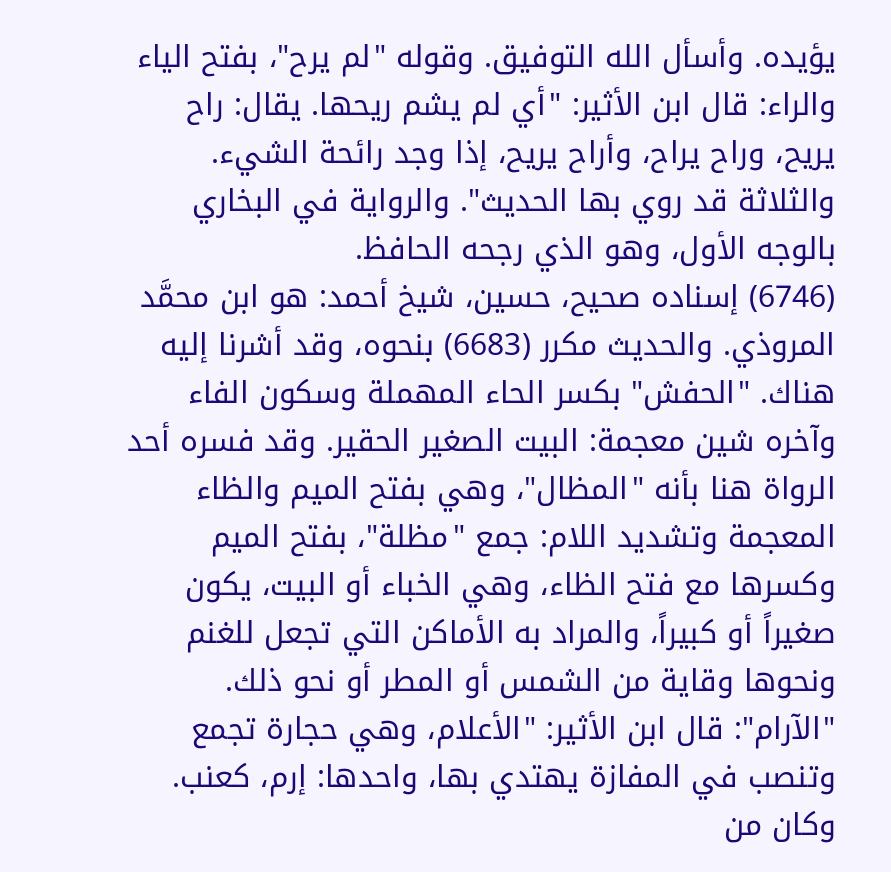يؤيده. وأسأل الله التوفيق. وقوله "لم يرح"، بفتح الياء
والراء: قال ابن الأثير: "أي لم يشم ريحها. يقال: راح يريح، وراح يراح، وأراح يريح، إذا وجد رائحة الشيء. والثلاثة قد روي بها الحديث". والرواية في البخاري بالوجه الأول، وهو الذي رجحه الحافظ.
(6746) إسناده صحيح، حسين، شيخ أحمد: هو ابن محمَّد المروذي. والحديث مكرر (6683) بنحوه، وقد أشرنا إليه هناك. "الحفش" بكسر الحاء المهملة وسكون الفاء وآخره شين معجمة: البيت الصغير الحقير. وقد فسره أحد الرواة هنا بأنه "المظال"، وهي بفتح الميم والظاء المعجمة وتشديد اللام: جمع "مظلة"، بفتح الميم وكسرها مع فتح الظاء، وهي الخباء أو البيت، يكون صغيراً أو كبيراً، والمراد به الأماكن التي تجعل للغنم ونحوها وقاية من الشمس أو المطر أو نحو ذلك.
"الآرام": قال ابن الأثير: "الأعلام، وهي حجارة تجمع وتنصب في المفازة يهتدي بها، واحدها: إرم، كعنب. وكان من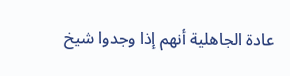عادة الجاهلية أنهم إذا وجدوا شيخ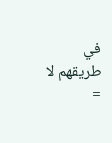في طريقهم لا =